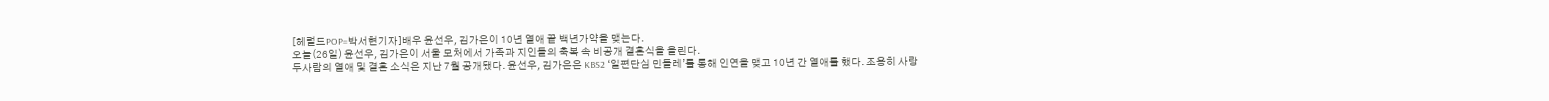[헤럴드POP=박서현기자]배우 윤선우, 김가은이 10년 열애 끝 백년가약을 맺는다.
오늘(26일) 윤선우, 김가은이 서울 모처에서 가족과 지인들의 축복 속 비공개 결혼식을 올린다.
두사람의 열애 및 결혼 소식은 지난 7월 공개됐다. 윤선우, 김가은은 KBS2 ‘일편단심 민들레’를 통해 인연을 맺고 10년 간 열애를 했다. 조용히 사랑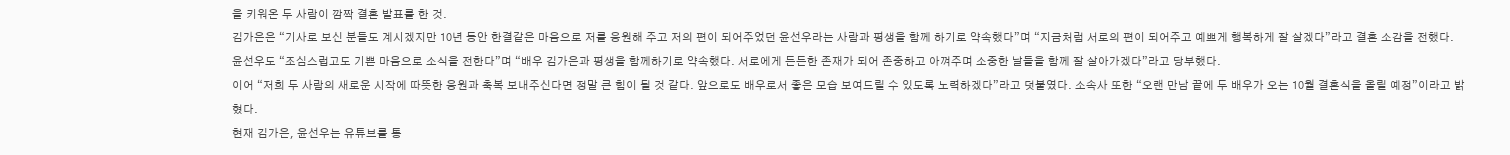을 키워온 두 사람이 깜짝 결혼 발표를 한 것.
김가은은 “기사로 보신 분들도 계시겠지만 10년 동안 한결같은 마음으로 저를 응원해 주고 저의 편이 되어주었던 윤선우라는 사람과 평생을 함께 하기로 약속했다”며 “지금처럼 서로의 편이 되어주고 예쁘게 행복하게 잘 살겠다”라고 결혼 소감을 전했다.
윤선우도 “조심스럽고도 기쁜 마음으로 소식을 전한다”며 “배우 김가은과 평생을 함께하기로 약속했다. 서로에게 든든한 존재가 되어 존중하고 아껴주며 소중한 날들을 함께 잘 살아가겠다”라고 당부했다.
이어 “저희 두 사람의 새로운 시작에 따뜻한 응원과 축복 보내주신다면 정말 큰 힘이 될 것 같다. 앞으로도 배우로서 좋은 모습 보여드릴 수 있도록 노력하겠다”라고 덧붙였다. 소속사 또한 “오랜 만남 끝에 두 배우가 오는 10월 결혼식을 올릴 예정”이라고 밝혔다.
현재 김가은, 윤선우는 유튜브를 통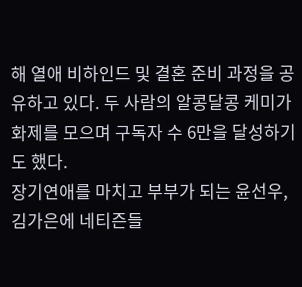해 열애 비하인드 및 결혼 준비 과정을 공유하고 있다. 두 사람의 알콩달콩 케미가 화제를 모으며 구독자 수 6만을 달성하기도 했다.
장기연애를 마치고 부부가 되는 윤선우, 김가은에 네티즌들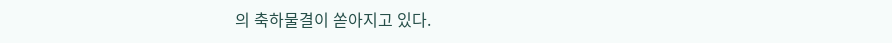의 축하물결이 쏟아지고 있다.